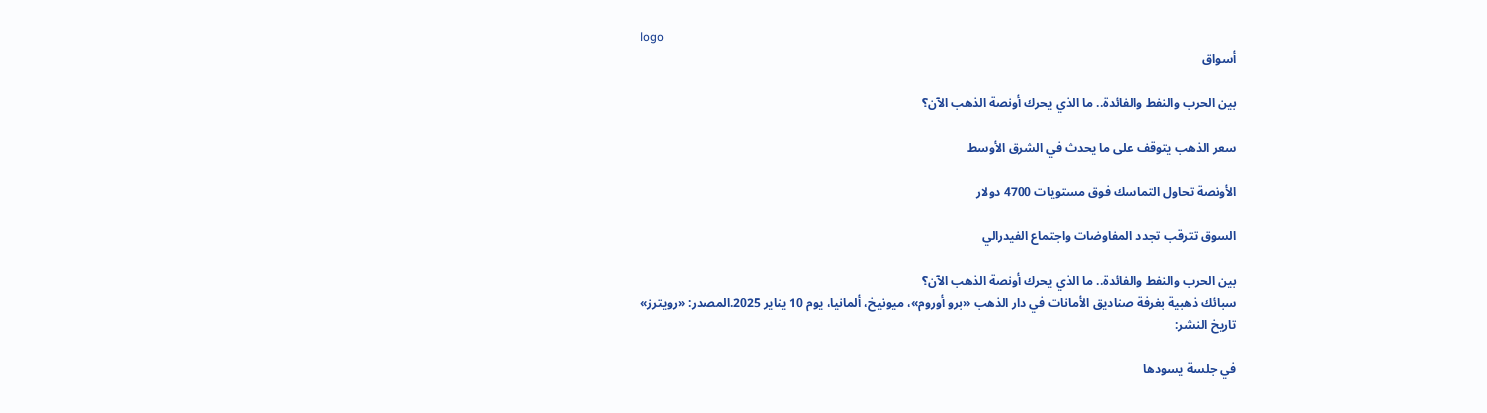logo
أسواق

بين الحرب والنفط والفائدة.. ما الذي يحرك أونصة الذهب الآن؟

سعر الذهب يتوقف على ما يحدث في الشرق الأوسط

الأونصة تحاول التماسك فوق مستويات 4700 دولار

السوق تترقب تجدد المفاوضات واجتماع الفيدرالي

بين الحرب والنفط والفائدة.. ما الذي يحرك أونصة الذهب الآن؟
سبائك ذهبية بغرفة صناديق الأمانات في دار الذهب «برو أوروم»، ميونيخ، ألمانيا، يوم 10 يناير 2025.المصدر: «رويترز»
تاريخ النشر:

في جلسة يسودها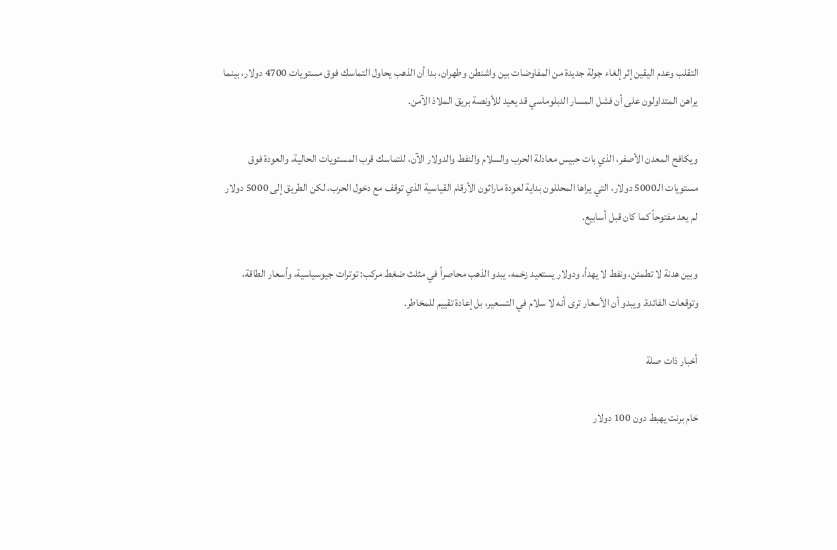التقلب وعدم اليقين إثر إلغاء جولة جديدة من المفاوضات بين واشنطن وطهران، بدا أن الذهب يحاول التماسك فوق مستويات 4700 دولار، بينما يراهن المتداولون على أن فشل المسار الدبلوماسي قد يعيد للأونصة بريق الملاذ الآمن.

ويكافح المعدن الأصفر، الذي بات حبيس معادلة الحرب والسلام والنفط والدولار الآن، للتماسك قرب المستويات الحالية، والعودة فوق مستويات الـ5000 دولار، التي يراها المحللون بداية لعودة ماراثون الأرقام القياسية الذي توقف مع دخول الحرب، لكن الطريق إلى 5000 دولار لم يعد مفتوحاً كما كان قبل أسابيع.

وبين هدنة لا تطمئن، ونفط لا يهدأ، ودولار يستعيد زخمه، يبدو الذهب محاصراً في مثلث ضغط مركب: توترات جيوسياسية، وأسعار الطاقة، وتوقعات الفائدة. ويبدو أن الأسعار ترى أنه لا سلام في التسعير، بل إعادة تقييم للمخاطر.

أخبار ذات صلة

خام برنت يهبط دون 100 دولار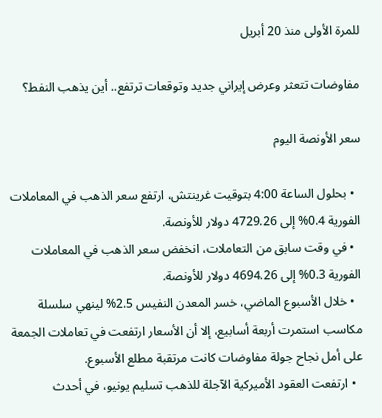للمرة الأولى منذ 20 أبريل

مفاوضات تتعثر وعرض إيراني جديد وتوقعات ترتفع.. أين يذهب النفط؟

سعر الأونصة اليوم

  • بحلول الساعة 4:00 بتوقيت غرينتش، ارتفع سعر الذهب في المعاملات الفورية 0.4% إلى 4729.26 دولار للأونصة.
  • في وقت سابق من التعاملات، انخفض سعر الذهب في المعاملات الفورية 0.3% إلى 4694.26 دولار للأونصة.
  • خلال الأسبوع الماضي، خسر المعدن النفيس 2.5% لينهي سلسلة مكاسب استمرت أربعة أسابيع، إلا أن الأسعار ارتفعت في تعاملات الجمعة على أمل نجاح جولة مفاوضات كانت مرتقبة مطلع الأسبوع.
  • ارتفعت العقود الأميركية الآجلة للذهب تسليم يونيو، في أحدث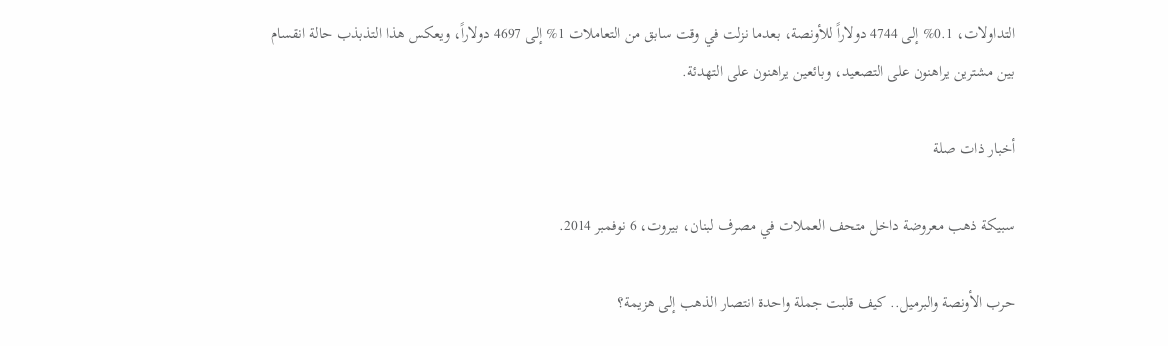التداولات، 0.1% إلى 4744 دولاراً للأونصة، بعدما نزلت في وقت سابق من التعاملات 1% إلى 4697 دولاراً، ويعكس هذا التذبذب حالة انقسام بين مشترين يراهنون على التصعيد، وبائعين يراهنون على التهدئة.

أخبار ذات صلة

سبيكة ذهب معروضة داخل متحف العملات في مصرف لبنان، بيروت، 6 نوفمبر 2014.

حرب الأونصة والبرميل.. كيف قلبت جملة واحدة انتصار الذهب إلى هزيمة؟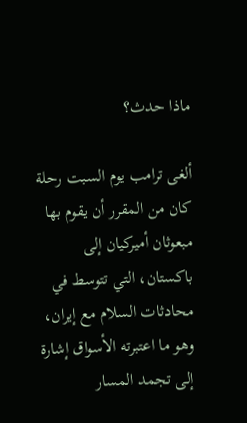ماذا حدث؟

ألغى ترامب يوم السبت رحلة كان من المقرر أن يقوم بها مبعوثان أميركيان إلى باكستان، التي تتوسط في محادثات السلام مع إيران، وهو ما اعتبرته الأسواق إشارة إلى تجمد المسار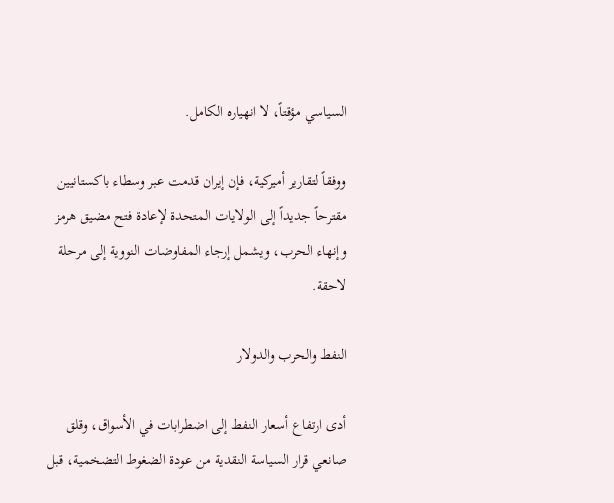السياسي مؤقتاً، لا انهياره الكامل.

ووفقاً لتقارير أميركية، فإن إيران قدمت عبر وسطاء باكستانيين مقترحاً جديداً إلى الولايات المتحدة لإعادة فتح مضيق هرمز وإنهاء الحرب، ويشمل إرجاء المفاوضات النووية إلى مرحلة لاحقة.

النفط والحرب والدولار

أدى ارتفاع أسعار النفط إلى اضطرابات في الأسواق، وقلق صانعي قرار السياسة النقدية من عودة الضغوط التضخمية، قبل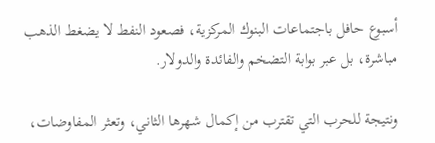أسبوع حافل باجتماعات البنوك المركزية، فصعود النفط لا يضغط الذهب مباشرة، بل عبر بوابة التضخم والفائدة والدولار.

ونتيجة للحرب التي تقترب من إكمال شهرها الثاني، وتعثر المفاوضات،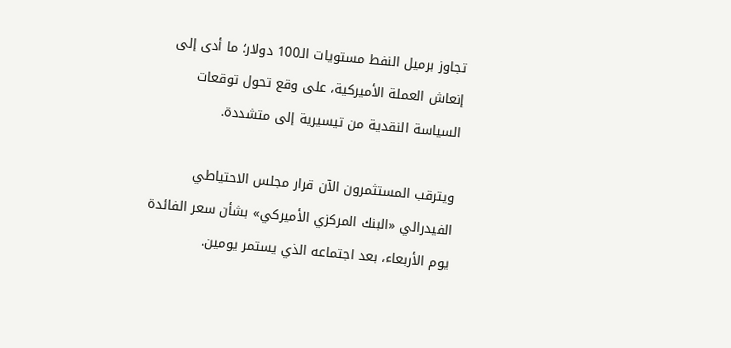تجاوز برميل النفط مستويات الـ100 دولار؛ ما أدى إلى إنعاش العملة الأميركية، على وقع تحول توقعات السياسة النقدية من تيسيرية إلى متشددة.

ويترقب المستثمرون الآن قرار مجلس الاحتياطي الفيدرالي «البنك المركزي الأميركي» بشأن سعر الفائدة يوم الأربعاء، بعد اجتماعه الذي يستمر يومين.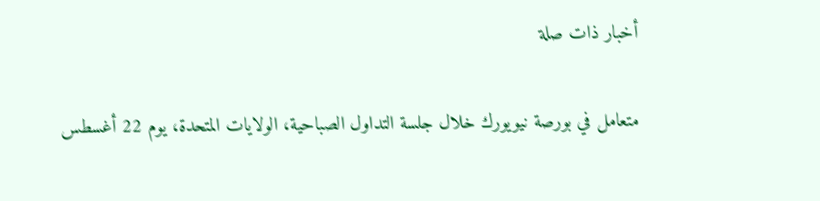أخبار ذات صلة

متعامل في بورصة نيويورك خلال جلسة التداول الصباحية، الولايات المتحدة، يوم 22 أغسطس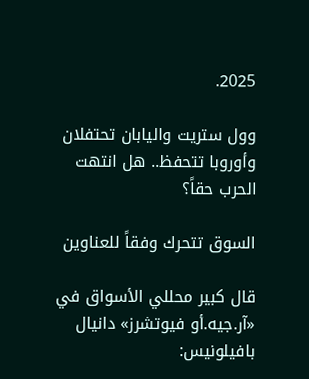2025.

وول ستريت واليابان تحتفلان وأوروبا تتحفظ.. هل انتهت الحرب حقاً؟

السوق تتحرك وفقاً للعناوين

قال كبير محللي الأسواق في «آر.جيه.أو فيوتشرز» دانيال بافيلونيس: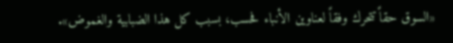«السوق حقاً تتحرك وفقاً لعناوين الأنباء فحسب، بسبب كل هذا الضبابية والغموض».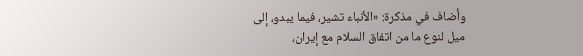وأضاف في مذكرة: «الأنباء تشير، فيما يبدو، إلى ميل لنوع ما من اتفاق السلام مع إيران،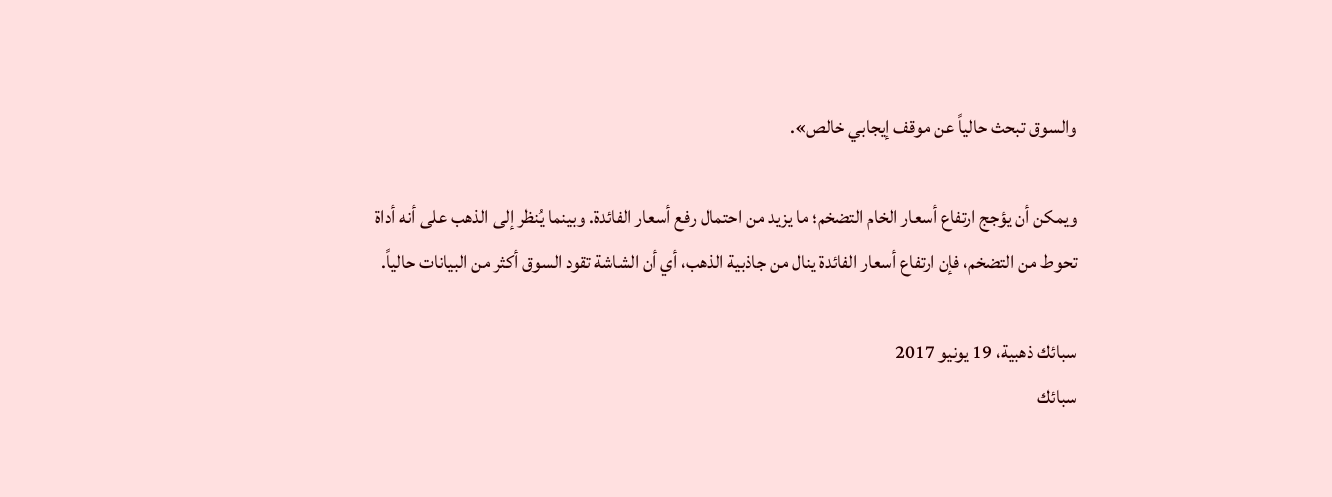والسوق تبحث حالياً عن موقف إيجابي خالص».

ويمكن أن يؤجج ارتفاع أسعار الخام التضخم؛ ما يزيد من احتمال رفع أسعار الفائدة. وبينما يُنظر إلى الذهب على أنه أداة تحوط من التضخم، فإن ارتفاع أسعار الفائدة ينال من جاذبية الذهب، أي أن الشاشة تقود السوق أكثر من البيانات حالياً.

سبائك ذهبية، 19 يونيو 2017
سبائك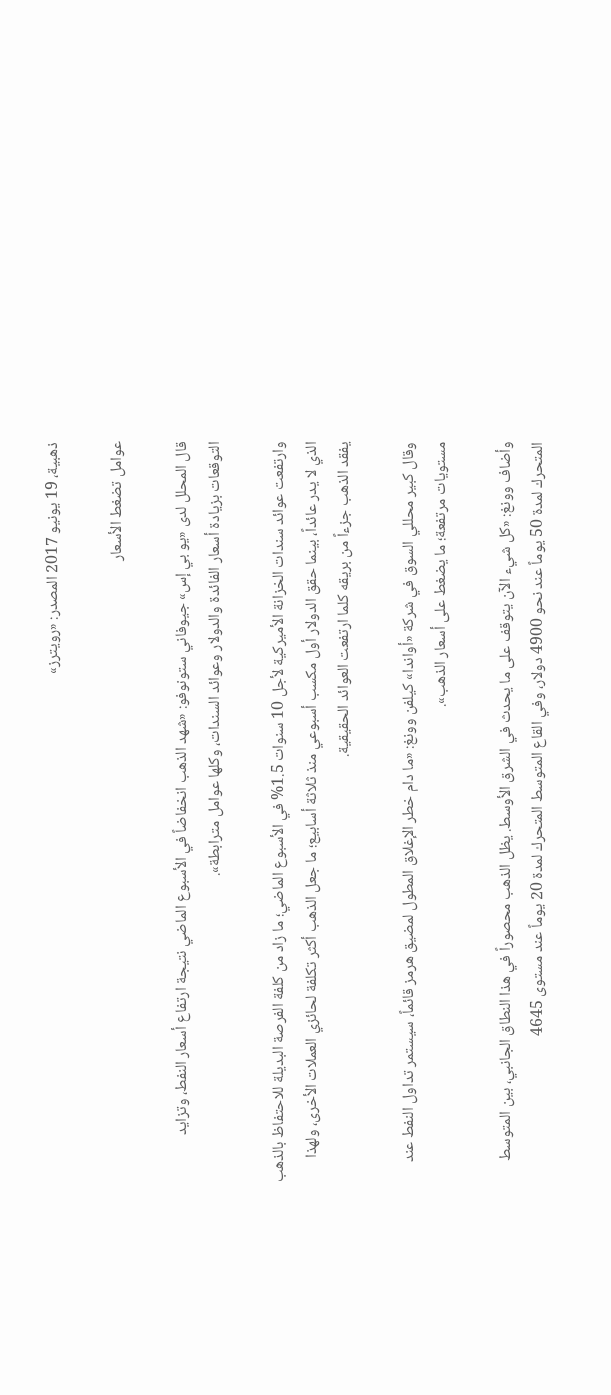ذهبية، 19 يونيو 2017 المصدر: «رويترز»

عوامل تضغط الأسعار

قال المحلل لدى «يو بي إس» جيوفاني ستونوفو: «شهد الذهب انخفاضاً في الأسبوع الماضي نتيجة ارتفاع أسعار النفط، وتزايد التوقعات بزيادة أسعار الفائدة والدولار وعوائد السندات، وكلها عوامل مترابطة».

وارتفعت عوائد سندات الخزانة الأميركية لأجل 10 سنوات 1.5% في الأسبوع الماضي؛ ما زاد من كلفة الفرصة البديلة للاحتفاظ بالذهب الذي لا يدر عائداً، بينما حقق الدولار أول مكسب أسبوعي منذ ثلاثة أسابيع؛ ما جعل الذهب أكثر تكلفة لحائزي العملات الأخرى، ولهذا يفقد الذهب جزءاً من بريقه كلما ارتفعت العوائد الحقيقية.

وقال كبير محللي السوق في شركة «أواندا» كيلفن وونغ: «ما دام خطر الإغلاق المطول لمضيق هرمز قائماً، سيستمر تداول النفط عند مستويات مرتفعة؛ ما يضغط على أسعار الذهب».

وأضاف وونغ: «كل شيء الآن يتوقف على ما يحدث في الشرق الأوسط. يظل الذهب محصوراً في هذا النطاق الجانبي، بين المتوسط المتحرك لمدة 50 يوماً عند نحو 4900 دولار، وفي القاع المتوسط المتحرك لمدة 20 يوماً عند مستوى 4645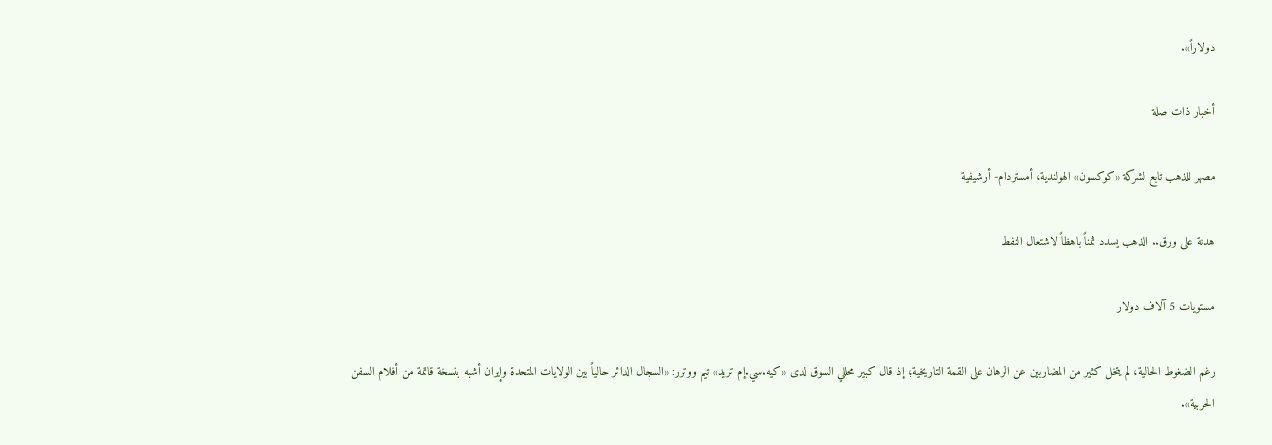دولاراً».

أخبار ذات صلة

مصهر للذهب تابع لشركة «كوكسون» الهولندية، أمستردام- أرشيفية

هدنة على ورق.. الذهب يسدد ثمناً باهظاً لاشتعال النفط

مستويات 5 آلاف دولار

رغم الضغوط الحالية، لم يتخل كثير من المضاربين عن الرهان على القمة التاريخية؛ إذ قال كبير محللي السوق لدى «كيه.سي.إم تريد» تيم ووترر: «السجال الدائر حالياً بين الولايات المتحدة وإيران أشبه بنسخة قاتمة من أفلام السفن الحربية».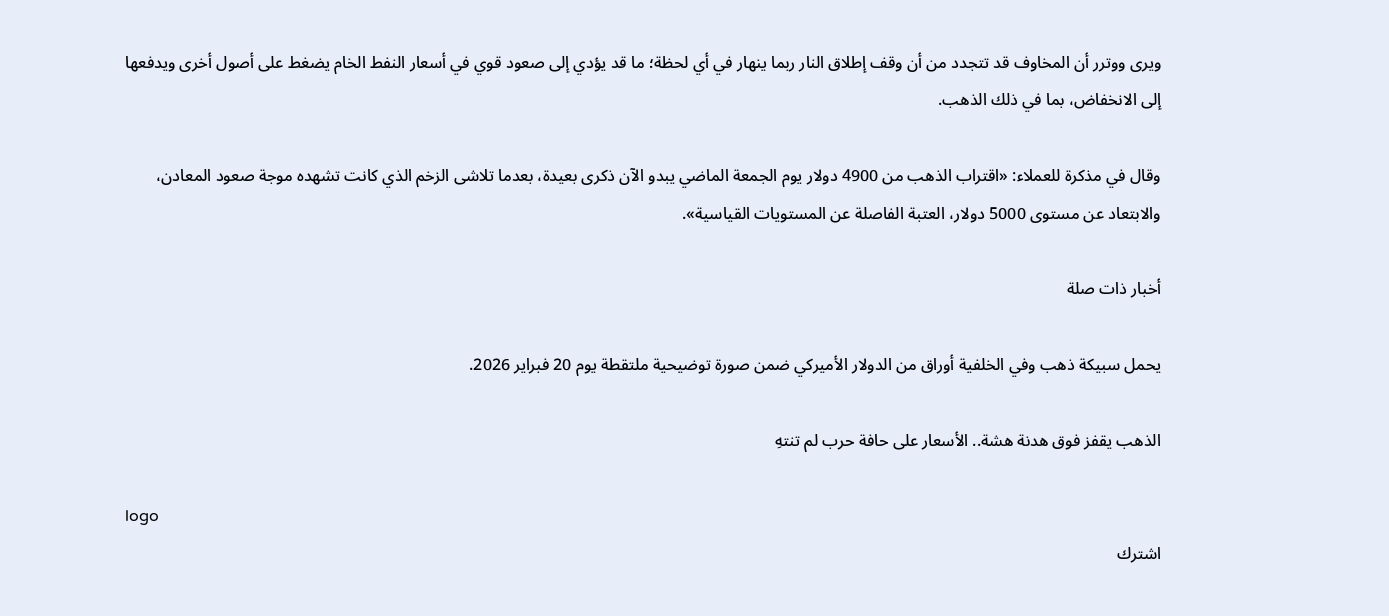ويرى ووترر أن المخاوف قد تتجدد من أن وقف إطلاق النار ربما ينهار في أي لحظة؛ ما قد يؤدي إلى صعود قوي في أسعار النفط الخام يضغط على أصول أخرى ويدفعها إلى الانخفاض، بما في ذلك الذهب.

وقال في مذكرة للعملاء: «اقتراب الذهب من 4900 دولار يوم الجمعة الماضي يبدو الآن ذكرى بعيدة، بعدما تلاشى الزخم الذي كانت تشهده موجة صعود المعادن، والابتعاد عن مستوى 5000 دولار، العتبة الفاصلة عن المستويات القياسية».

أخبار ذات صلة

يحمل سبيكة ذهب وفي الخلفية أوراق من الدولار الأميركي ضمن صورة توضيحية ملتقطة يوم 20 فبراير 2026.

الذهب يقفز فوق هدنة هشة.. الأسعار على حافة حرب لم تنتهِ

logo
اشترك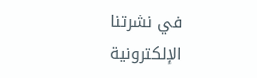في نشرتنا الإلكترونية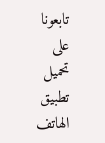تابعونا على
تحميل تطبيق الهاتف